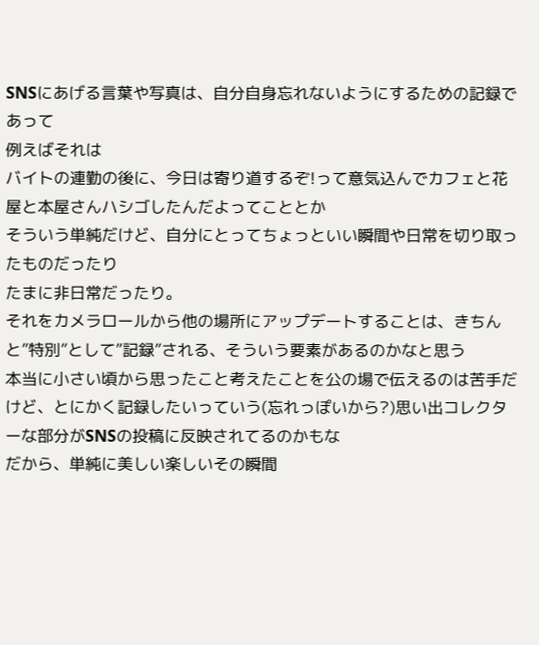SNSにあげる言葉や写真は、自分自身忘れないようにするための記録であって
例えばそれは
バイトの連勤の後に、今日は寄り道するぞ!って意気込んでカフェと花屋と本屋さんハシゴしたんだよってこととか
そういう単純だけど、自分にとってちょっといい瞬間や日常を切り取ったものだったり
たまに非日常だったり。
それをカメラロールから他の場所にアップデートすることは、きちんと”特別”として”記録”される、そういう要素があるのかなと思う
本当に小さい頃から思ったこと考えたことを公の場で伝えるのは苦手だけど、とにかく記録したいっていう(忘れっぽいから?)思い出コレクターな部分がSNSの投稿に反映されてるのかもな
だから、単純に美しい楽しいその瞬間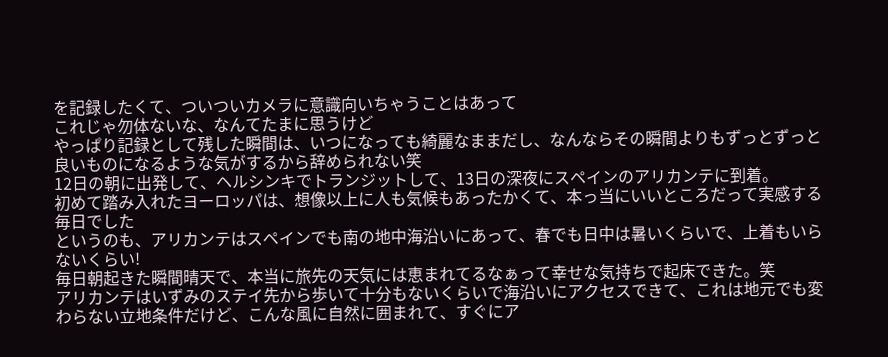を記録したくて、ついついカメラに意識向いちゃうことはあって
これじゃ勿体ないな、なんてたまに思うけど
やっぱり記録として残した瞬間は、いつになっても綺麗なままだし、なんならその瞬間よりもずっとずっと良いものになるような気がするから辞められない笑
12日の朝に出発して、ヘルシンキでトランジットして、13日の深夜にスペインのアリカンテに到着。
初めて踏み入れたヨーロッパは、想像以上に人も気候もあったかくて、本っ当にいいところだって実感する毎日でした
というのも、アリカンテはスペインでも南の地中海沿いにあって、春でも日中は暑いくらいで、上着もいらないくらい!
毎日朝起きた瞬間晴天で、本当に旅先の天気には恵まれてるなぁって幸せな気持ちで起床できた。笑
アリカンテはいずみのステイ先から歩いて十分もないくらいで海沿いにアクセスできて、これは地元でも変わらない立地条件だけど、こんな風に自然に囲まれて、すぐにア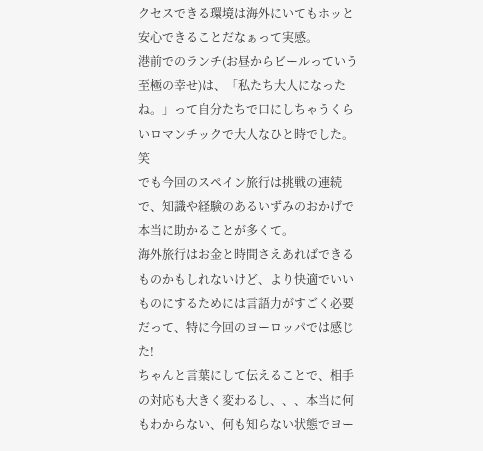クセスできる環境は海外にいてもホッと安心できることだなぁって実感。
港前でのランチ(お昼からビールっていう至極の幸せ)は、「私たち大人になったね。」って自分たちで口にしちゃうくらいロマンチックで大人なひと時でした。笑
でも今回のスペイン旅行は挑戦の連続で、知識や経験のあるいずみのおかげで本当に助かることが多くて。
海外旅行はお金と時間さえあればできるものかもしれないけど、より快適でいいものにするためには言語力がすごく必要だって、特に今回のヨーロッパでは感じた!
ちゃんと言葉にして伝えることで、相手の対応も大きく変わるし、、、本当に何もわからない、何も知らない状態でヨー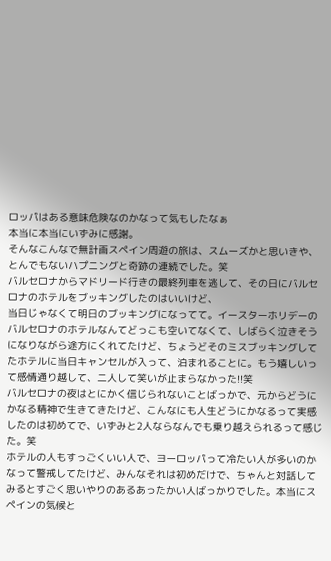ロッパはある意味危険なのかなって気もしたなぁ
本当に本当にいずみに感謝。
そんなこんなで無計画スペイン周遊の旅は、スムーズかと思いきや、とんでもないハプニングと奇跡の連続でした。笑
バルセロナからマドリード行きの最終列車を逃して、その日にバルセロナのホテルをブッキングしたのはいいけど、
当日じゃなくて明日のブッキングになってて。イースターホリデーのバルセロナのホテルなんてどっこも空いてなくて、しばらく泣きそうになりながら途方にくれてたけど、ちょうどそのミスブッキングしてたホテルに当日キャンセルが入って、泊まれることに。もう嬉しいって感情通り越して、二人して笑いが止まらなかった!!笑
バルセロナの夜はとにかく信じられないことばっかで、元からどうにかなる精神で生きてきたけど、こんなにも人生どうにかなるって実感したのは初めてで、いずみと2人ならなんでも乗り越えられるって感じた。笑
ホテルの人もすっごくいい人で、ヨーロッパって冷たい人が多いのかなって警戒してたけど、みんなそれは初めだけで、ちゃんと対話してみるとすごく思いやりのあるあったかい人ばっかりでした。本当にスペインの気候と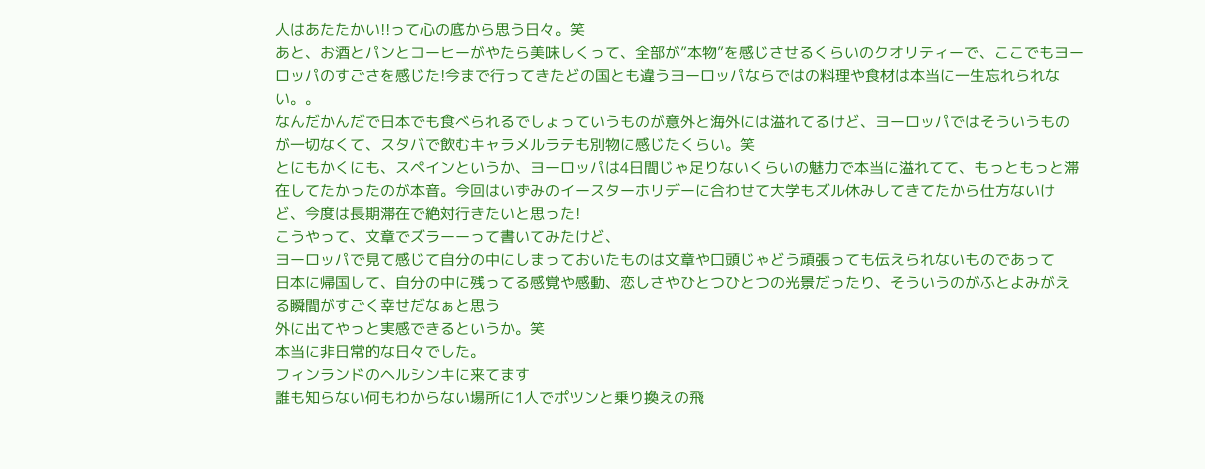人はあたたかい!!って心の底から思う日々。笑
あと、お酒とパンとコーヒーがやたら美味しくって、全部が”本物”を感じさせるくらいのクオリティーで、ここでもヨーロッパのすごさを感じた!今まで行ってきたどの国とも違うヨーロッパならではの料理や食材は本当に一生忘れられない。。
なんだかんだで日本でも食べられるでしょっていうものが意外と海外には溢れてるけど、ヨーロッパではそういうものが一切なくて、スタバで飲むキャラメルラテも別物に感じたくらい。笑
とにもかくにも、スペインというか、ヨーロッパは4日間じゃ足りないくらいの魅力で本当に溢れてて、もっともっと滞在してたかったのが本音。今回はいずみのイースターホリデーに合わせて大学もズル休みしてきてたから仕方ないけど、今度は長期滞在で絶対行きたいと思った!
こうやって、文章でズラーーって書いてみたけど、
ヨーロッパで見て感じて自分の中にしまっておいたものは文章や口頭じゃどう頑張っても伝えられないものであって
日本に帰国して、自分の中に残ってる感覚や感動、恋しさやひとつひとつの光景だったり、そういうのがふとよみがえる瞬間がすごく幸せだなぁと思う
外に出てやっと実感できるというか。笑
本当に非日常的な日々でした。
フィンランドのヘルシンキに来てます
誰も知らない何もわからない場所に1人でポツンと乗り換えの飛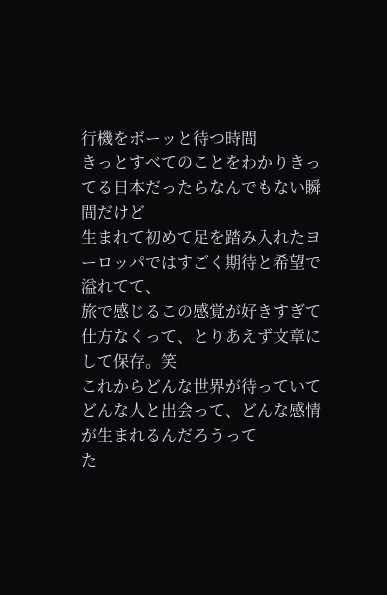行機をボーッと待つ時間
きっとすべてのことをわかりきってる日本だったらなんでもない瞬間だけど
生まれて初めて足を踏み入れたヨーロッパではすごく期待と希望で溢れてて、
旅で感じるこの感覚が好きすぎて仕方なくって、とりあえず文章にして保存。笑
これからどんな世界が待っていて
どんな人と出会って、どんな感情が生まれるんだろうって
た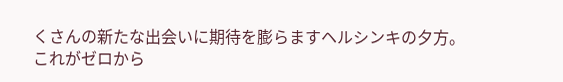くさんの新たな出会いに期待を膨らますヘルシンキの夕方。
これがゼロから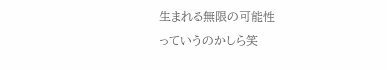生まれる無限の可能性
っていうのかしら笑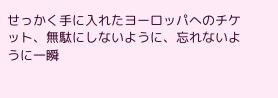せっかく手に入れたヨーロッパへのチケット、無駄にしないように、忘れないように一瞬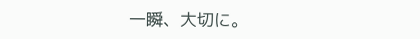一瞬、大切に。